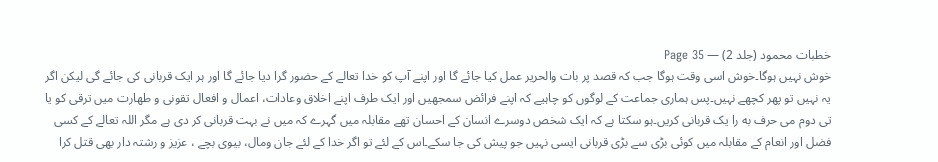خطبات محمود (جلد 2) — Page 35
خوش نہیں ہوگا۔خوش اسی وقت ہوگا جب کہ قصد پر بات والحریر عمل کیا جائے گا اور اپنے آپ کو خدا تعالے کے حضور گرا دیا جائے گا اور ہر ایک قربانی کی جائے گی لیکن اگر یہ نہیں تو پھر کچھے نہیں۔پس ہماری جماعت کے لوگوں کو چاہیے کہ اپنے فرائض سمجھیں اور ایک طرف اپنے اخلاق وعادات، اعمال و افعال تقونی و طهارت میں ترقی کو یا تی دوم می حرف به را یک قربانی کریں۔ہو سکتا ہے کہ ایک شخص دوسرے انسان کے احسان تھے مقابلہ میں گہرے کہ میں نے بہت قربانی کر دی ہے مگر اللہ تعالے کے کسی فضل اور انعام کے مقابلہ میں کوئی بڑی سے بڑی قربانی ایسی نہیں جو پیش کی جا سکے۔اس کے لئے تو اگر خدا کے لئے جان ومال، بیوی بچے ، عزیز و رشتہ دار بھی قتل کرا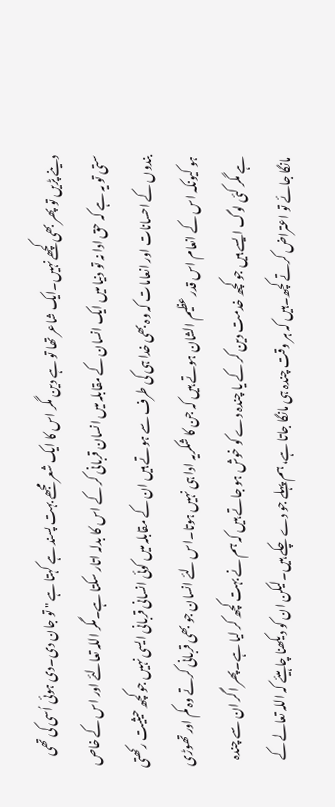دینے پڑیں تو پھر بھی کچھے نہیں۔ایک شاعر تھا تو ہے دین مگر اس کا ایک شعر مجھے بہت پسند ہے کہتا ہے " تو جان دی۔دی ہوئی اُسی کی تھی ستی تو یہ ہے کہ حق ادا نہ تو دنیا میں ایک انسان کے مقابلہ میں انسان قربانی کر کے اس کا بدلہ اتار سکتا ہے۔مگر اللہ تعالئے اور اس کے خاص بندوں کے احسانات اور انعامات کہ وہ بھی خدا ہی کی طرف سے ہوتے ہیں ان کے مقابلہ میں کوئی انسانی قربانی ایسی نہیں جو کچھ حیثیت رکھتی ہو کیونکہ اس کے انعام اس قدر عظیم الشان ہوتے ہیں کہ جن کا شکریہ ادا ہی نہیں ہوتا۔اس لئے انسان جو بھی قربانی کرتے وہ کم اور تھوڑی ہے مگر کئی لوگ ایسے ہیں جو کچھ خدمت دین کر کے یا چندہ دے کو خوش ہو جاتے ہیں کہ ہم نے بہت کچھ کر لیا ہے۔پھر اگر ان سے چندہ مانگا جائے تو اعتراض کرتے کچھ۔ہیں کہ ہر وقت چندہ ہی مانگا جاتا ہے، ہم پہلے جو دے چکے ہیں۔لیکن ان کو دیکھنا چاہیئے کہ اللہ تعالے کے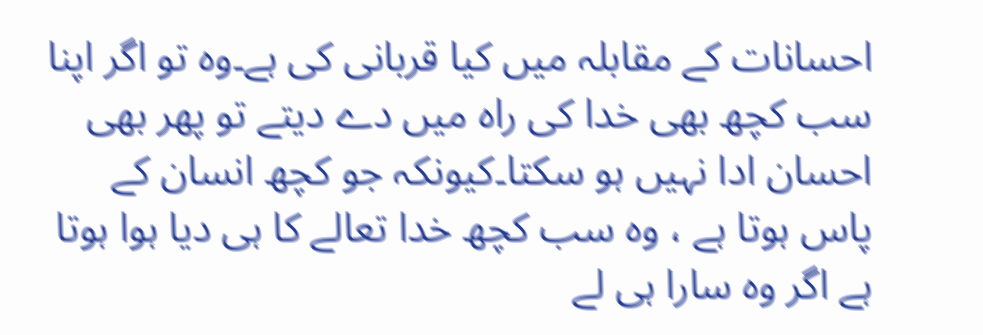احسانات کے مقابلہ میں کیا قربانی کی ہے۔وہ تو اگر اپنا سب کچھ بھی خدا کی راہ میں دے دیتے تو پھر بھی احسان ادا نہیں ہو سکتا۔کیونکہ جو کچھ انسان کے پاس ہوتا ہے ، وہ سب کچھ خدا تعالے کا ہی دیا ہوا ہوتا ہے اگر وہ سارا ہی لے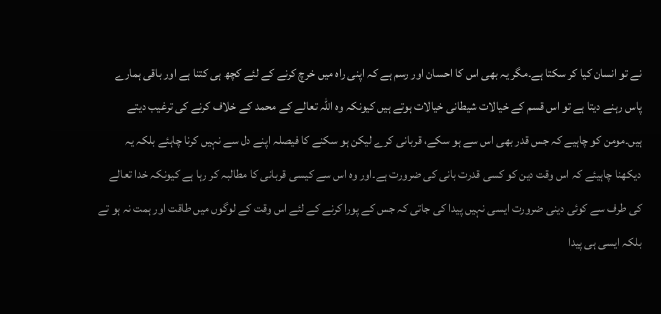نے تو انسان کیا کر سکتا ہے۔مگر یہ بھی اس کا احسان اور رسم ہے کہ اپنی راہ میں خرچ کرنے کے لئے کچھ ہی کتنا ہے اور باقی ہمارے پاس رہنے دیتا ہے تو اس قسم کے خیالات شیطانی خیالات ہوتے ہیں کیونکہ وہ اللہ تعالے کے محمد کے خلاف کرنے کی ترغیب دیتے ہیں۔مومن کو چاہیے کہ جس قدر بھی اس سے ہو سکے، قربانی کرے لیکن ہو سکنے کا فیصلہ اپنے دل سے نہیں کرنا چاہئے بلکہ یہ دیکھنا چاہیئے کہ اس وقت دین کو کسی قدرت بانی کی ضرورت ہے۔اور وہ اس سے کیسی قربانی کا مطالبہ کر رہا ہے کیونکہ خدا تعالے کی طرف سے کوئی دینی ضرورت ایسی نہیں پیدا کی جاتی کہ جس کے پورا کرنے کے لئے اس وقت کے لوگوں میں طاقت اور ہمت نہ ہو تے بلکہ ایسی ہی پیدا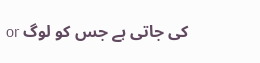کی جاتی ہے جس کو لوگ or